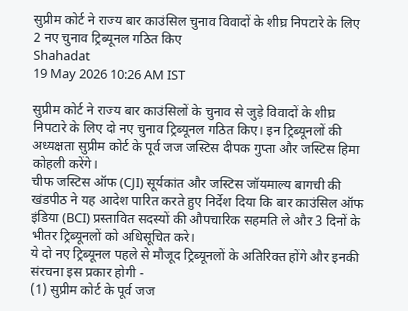सुप्रीम कोर्ट ने राज्य बार काउंसिल चुनाव विवादों के शीघ्र निपटारे के लिए 2 नए चुनाव ट्रिब्यूनल गठित किए
Shahadat
19 May 2026 10:26 AM IST

सुप्रीम कोर्ट ने राज्य बार काउंसिलों के चुनाव से जुड़े विवादों के शीघ्र निपटारे के लिए दो नए चुनाव ट्रिब्यूनल गठित किए। इन ट्रिब्यूनलों की अध्यक्षता सुप्रीम कोर्ट के पूर्व जज जस्टिस दीपक गुप्ता और जस्टिस हिमा कोहली करेंगे।
चीफ जस्टिस ऑफ (CJI) सूर्यकांत और जस्टिस जॉयमाल्य बागची की खंडपीठ ने यह आदेश पारित करते हुए निर्देश दिया कि बार काउंसिल ऑफ इंडिया (BCI) प्रस्तावित सदस्यों की औपचारिक सहमति ले और 3 दिनों के भीतर ट्रिब्यूनलों को अधिसूचित करे।
ये दो नए ट्रिब्यूनल पहले से मौजूद ट्रिब्यूनलों के अतिरिक्त होंगे और इनकी संरचना इस प्रकार होगी -
(1) सुप्रीम कोर्ट के पूर्व जज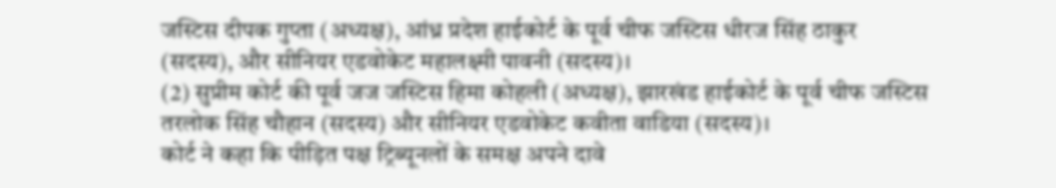जस्टिस दीपक गुप्ता (अध्यक्ष), आंध्र प्रदेश हाईकोर्ट के पूर्व चीफ जस्टिस धीरज सिंह ठाकुर (सदस्य), और सीनियर एडवोकेट महालक्ष्मी पावनी (सदस्य)।
(2) सुप्रीम कोर्ट की पूर्व जज जस्टिस हिमा कोहली (अध्यक्ष), झारखंड हाईकोर्ट के पूर्व चीफ जस्टिस तरलोक सिंह चौहान (सदस्य) और सीनियर एडवोकेट कवीता वाडिया (सदस्य)।
कोर्ट ने कहा कि पीड़ित पक्ष ट्रिब्यूनलों के समक्ष अपने दावे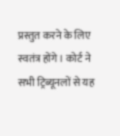प्रस्तुत करने के लिए स्वतंत्र होंगे। कोर्ट ने सभी ट्रिब्यूनलों से यह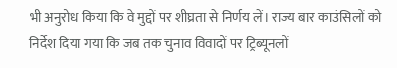भी अनुरोध किया कि वे मुद्दों पर शीघ्रता से निर्णय लें। राज्य बार काउंसिलों को निर्देश दिया गया कि जब तक चुनाव विवादों पर ट्रिब्यूनलों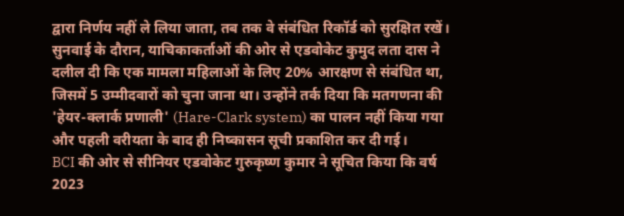द्वारा निर्णय नहीं ले लिया जाता, तब तक वे संबंधित रिकॉर्ड को सुरक्षित रखें।
सुनवाई के दौरान, याचिकाकर्ताओं की ओर से एडवोकेट कुमुद लता दास ने दलील दी कि एक मामला महिलाओं के लिए 20% आरक्षण से संबंधित था, जिसमें 5 उम्मीदवारों को चुना जाना था। उन्होंने तर्क दिया कि मतगणना की 'हेयर-क्लार्क प्रणाली' (Hare-Clark system) का पालन नहीं किया गया और पहली वरीयता के बाद ही निष्कासन सूची प्रकाशित कर दी गई।
BCI की ओर से सीनियर एडवोकेट गुरुकृष्ण कुमार ने सूचित किया कि वर्ष 2023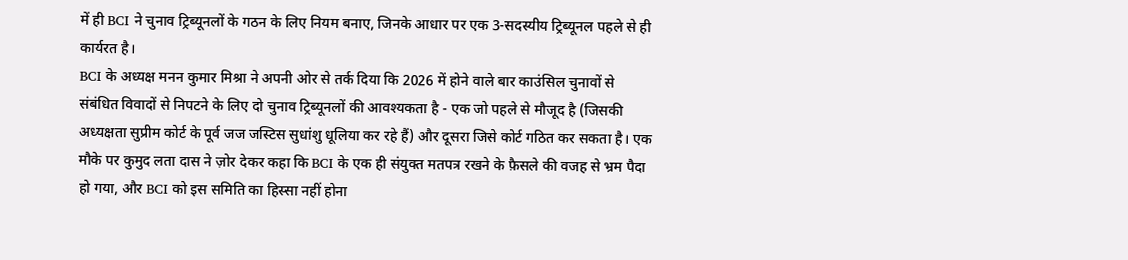में ही BCI ने चुनाव ट्रिब्यूनलों के गठन के लिए नियम बनाए, जिनके आधार पर एक 3-सदस्यीय ट्रिब्यूनल पहले से ही कार्यरत है।
BCI के अध्यक्ष मनन कुमार मिश्रा ने अपनी ओर से तर्क दिया कि 2026 में होने वाले बार काउंसिल चुनावों से संबंधित विवादों से निपटने के लिए दो चुनाव ट्रिब्यूनलों की आवश्यकता है - एक जो पहले से मौजूद है (जिसकी अध्यक्षता सुप्रीम कोर्ट के पूर्व जज जस्टिस सुधांशु धूलिया कर रहे हैं) और दूसरा जिसे कोर्ट गठित कर सकता है। एक मौके पर कुमुद लता दास ने ज़ोर देकर कहा कि BCI के एक ही संयुक्त मतपत्र रखने के फ़ैसले की वजह से भ्रम पैदा हो गया, और BCI को इस समिति का हिस्सा नहीं होना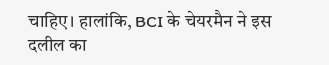चाहिए। हालांकि, BCI के चेयरमैन ने इस दलील का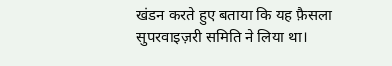खंडन करते हुए बताया कि यह फ़ैसला सुपरवाइज़री समिति ने लिया था।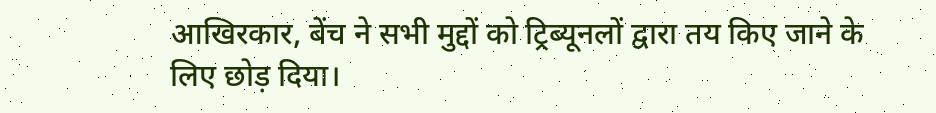आखिरकार, बेंच ने सभी मुद्दों को ट्रिब्यूनलों द्वारा तय किए जाने के लिए छोड़ दिया।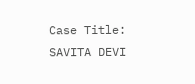Case Title: SAVITA DEVI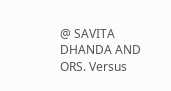@ SAVITA DHANDA AND ORS. Versus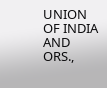UNION OF INDIA AND ORS.,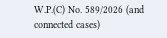W.P.(C) No. 589/2026 (and connected cases)